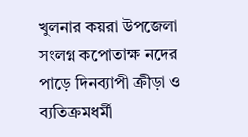খুলনার কয়রা উপজেলা সংলগ্ন কপোতাক্ষ নদের পাড়ে দিনব্যাপী ক্রীড়া ও ব্যতিক্রমধর্মী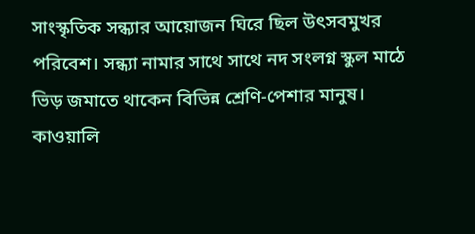সাংস্কৃতিক সন্ধ্যার আয়োজন ঘিরে ছিল উৎসবমুখর পরিবেশ। সন্ধ্যা নামার সাথে সাথে নদ সংলগ্ন স্কুল মাঠে ভিড় জমাতে থাকেন বিভিন্ন শ্রেণি-পেশার মানুষ। কাওয়ালি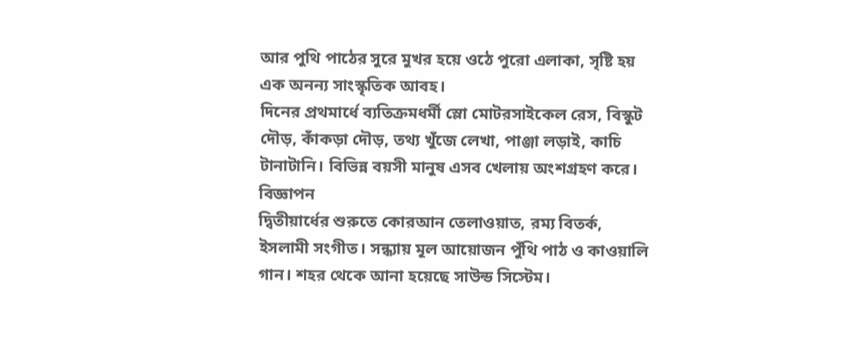আর পুথি পাঠের সুরে মুখর হয়ে ওঠে পুরো এলাকা, সৃষ্টি হয় এক অনন্য সাংস্কৃতিক আবহ।
দিনের প্রথমার্ধে ব্যতিক্রমধর্মী স্লো মোটরসাইকেল রেস, বিস্কুট দৌড়, কাঁকড়া দৌড়, তথ্য খুঁজে লেখা, পাঞ্জা লড়াই, কাচি টানাটানি। বিভিন্ন বয়সী মানুষ এসব খেলায় অংশগ্রহণ করে।
বিজ্ঞাপন
দ্বিতীয়ার্ধের শুরুতে কোরআন তেলাওয়াত, রম্য বিতর্ক, ইসলামী সংগীত। সন্ধ্যায় মূল আয়োজন পুঁথি পাঠ ও কাওয়ালি গান। শহর থেকে আনা হয়েছে সাউন্ড সিস্টেম।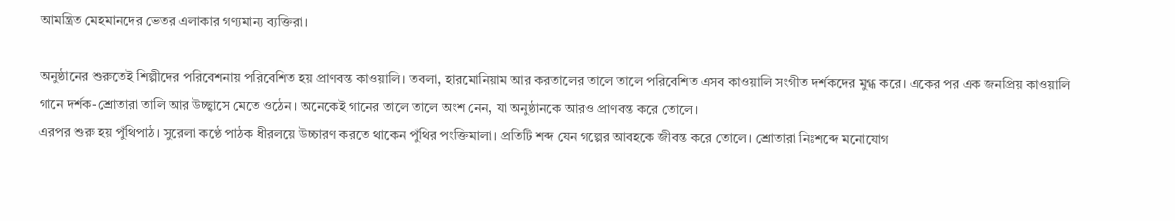আমন্ত্রিত মেহমানদের ভেতর এলাকার গণ্যমান্য ব্যক্তিরা।

অনুষ্ঠানের শুরুতেই শিল্পীদের পরিবেশনায় পরিবেশিত হয় প্রাণবন্ত কাওয়ালি। তবলা, হারমোনিয়াম আর করতালের তালে তালে পরিবেশিত এসব কাওয়ালি সংগীত দর্শকদের মুগ্ধ করে। একের পর এক জনপ্রিয় কাওয়ালি গানে দর্শক-শ্রোতারা তালি আর উচ্ছ্বাসে মেতে ওঠেন। অনেকেই গানের তালে তালে অংশ নেন, যা অনুষ্ঠানকে আরও প্রাণবন্ত করে তোলে।
এরপর শুরু হয় পুঁথিপাঠ। সুরেলা কণ্ঠে পাঠক ধীরলয়ে উচ্চারণ করতে থাকেন পুঁথির পংক্তিমালা। প্রতিটি শব্দ যেন গল্পের আবহকে জীবন্ত করে তোলে। শ্রোতারা নিঃশব্দে মনোযোগ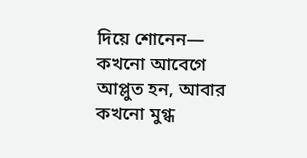দিয়ে শোনেন— কখনো আবেগে আপ্লুত হন, আবার কখনো মুগ্ধ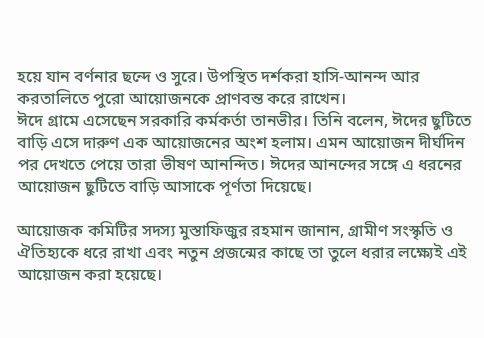হয়ে যান বর্ণনার ছন্দে ও সুরে। উপস্থিত দর্শকরা হাসি-আনন্দ আর করতালিতে পুরো আয়োজনকে প্রাণবন্ত করে রাখেন।
ঈদে গ্রামে এসেছেন সরকারি কর্মকর্তা তানভীর। তিনি বলেন, ঈদের ছুটিতে বাড়ি এসে দারুণ এক আয়োজনের অংশ হলাম। এমন আয়োজন দীর্ঘদিন পর দেখতে পেয়ে তারা ভীষণ আনন্দিত। ঈদের আনন্দের সঙ্গে এ ধরনের আয়োজন ছুটিতে বাড়ি আসাকে পূর্ণতা দিয়েছে।

আয়োজক কমিটির সদস্য মুস্তাফিজুর রহমান জানান, গ্রামীণ সংস্কৃতি ও ঐতিহ্যকে ধরে রাখা এবং নতুন প্রজন্মের কাছে তা তুলে ধরার লক্ষ্যেই এই আয়োজন করা হয়েছে।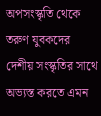অপসংস্কৃতি থেকে তরুণ যুবকদের দেশীয় সংস্কৃতির সাথে অভ্যস্ত করতে এমন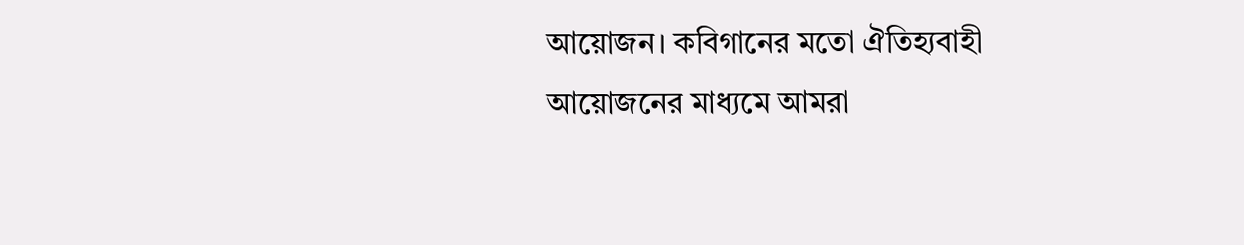আয়োজন। কবিগানের মতো ঐতিহ্যবাহী আয়োজনের মাধ্যমে আমরা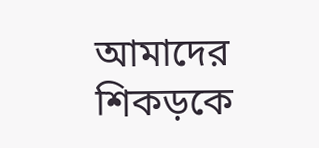আমাদের শিকড়কে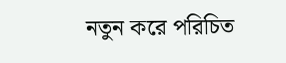নতুন করে পরিচিত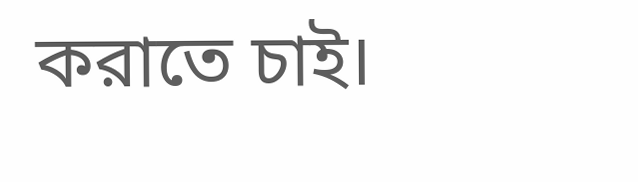করাতে চাই।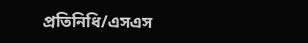প্রতিনিধি/এসএস